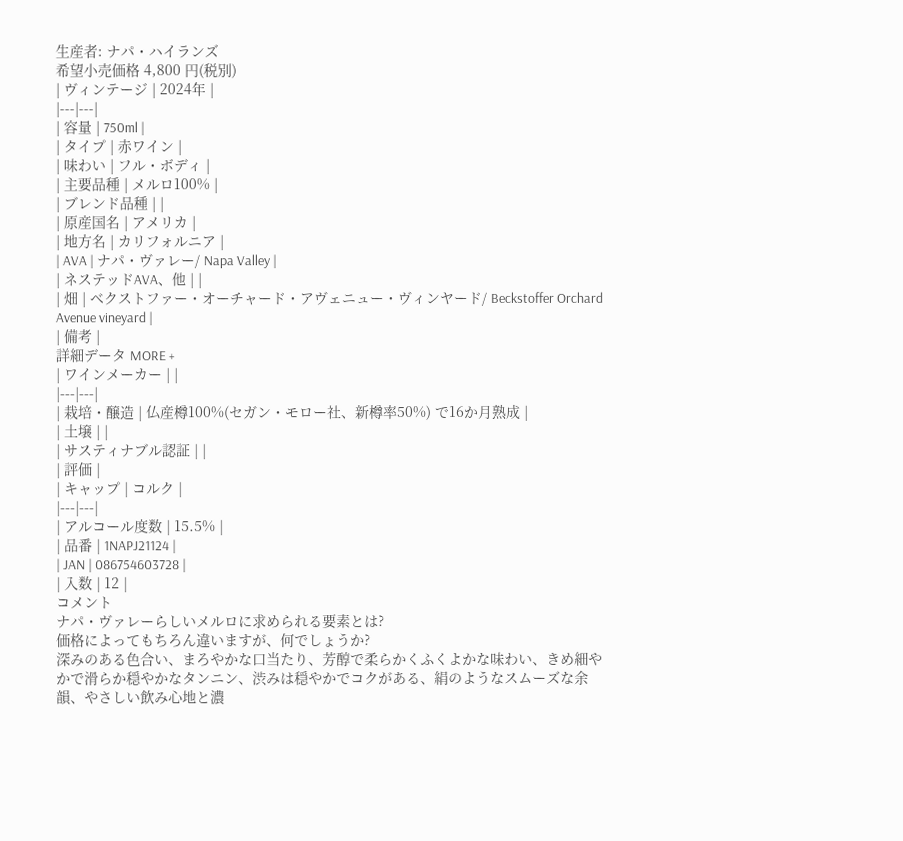生産者: ナパ・ハイランズ
希望小売価格 4,800 円(税別)
| ヴィンテージ | 2024年 |
|---|---|
| 容量 | 750ml |
| タイプ | 赤ワイン |
| 味わい | フル・ボディ |
| 主要品種 | メルロ100% |
| ブレンド品種 | |
| 原産国名 | アメリカ |
| 地方名 | カリフォルニア |
| AVA | ナパ・ヴァレー/ Napa Valley |
| ネステッドAVA、他 | |
| 畑 | ベクストファー・オーチャード・アヴェニュー・ヴィンヤード/ Beckstoffer Orchard Avenue vineyard |
| 備考 |
詳細データ MORE +
| ワインメーカー | |
|---|---|
| 栽培・醸造 | 仏産樽100%(セガン・モロー社、新樽率50%) で16か月熟成 |
| 土壌 | |
| サスティナブル認証 | |
| 評価 |
| キャップ | コルク |
|---|---|
| アルコール度数 | 15.5% |
| 品番 | 1NAPJ21124 |
| JAN | 086754603728 |
| 入数 | 12 |
コメント
ナパ・ヴァレーらしいメルロに求められる要素とは?
価格によってもちろん違いますが、何でしょうか?
深みのある色合い、まろやかな口当たり、芳醇で柔らかくふくよかな味わい、きめ細やかで滑らか穏やかなタンニン、渋みは穏やかでコクがある、絹のようなスムーズな余韻、やさしい飲み心地と濃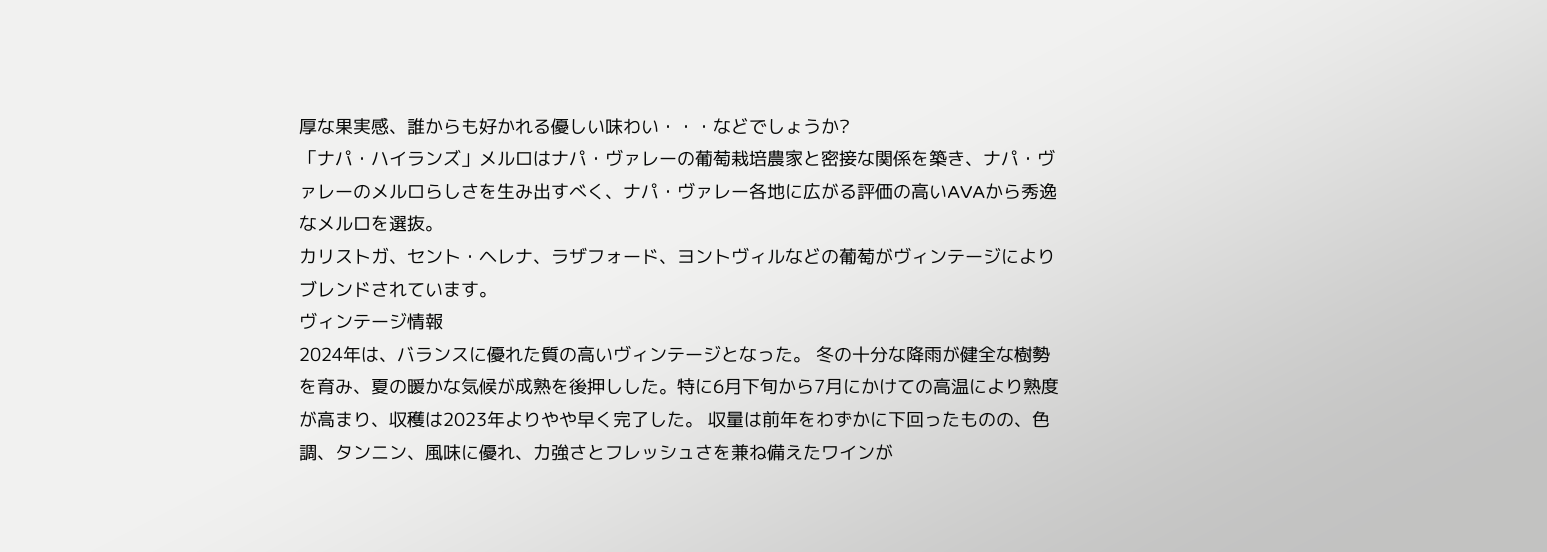厚な果実感、誰からも好かれる優しい味わい・・・などでしょうか?
「ナパ・ハイランズ」メルロはナパ・ヴァレーの葡萄栽培農家と密接な関係を築き、ナパ・ヴァレーのメルロらしさを生み出すべく、ナパ・ヴァレー各地に広がる評価の高いAVAから秀逸なメルロを選抜。
カリストガ、セント・ヘレナ、ラザフォード、ヨントヴィルなどの葡萄がヴィンテージによりブレンドされています。
ヴィンテージ情報
2024年は、バランスに優れた質の高いヴィンテージとなった。 冬の十分な降雨が健全な樹勢を育み、夏の暖かな気候が成熟を後押しした。特に6月下旬から7月にかけての高温により熟度が高まり、収穫は2023年よりやや早く完了した。 収量は前年をわずかに下回ったものの、色調、タンニン、風味に優れ、力強さとフレッシュさを兼ね備えたワインが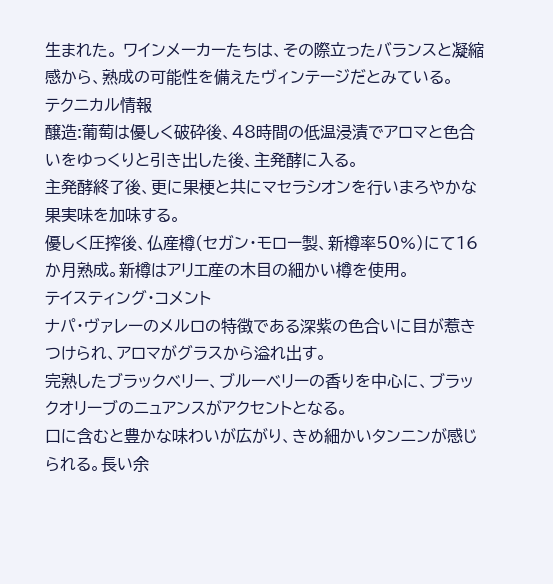生まれた。 ワインメーカーたちは、その際立ったバランスと凝縮感から、熟成の可能性を備えたヴィンテージだとみている。
テクニカル情報
醸造:葡萄は優しく破砕後、48時間の低温浸漬でアロマと色合いをゆっくりと引き出した後、主発酵に入る。
主発酵終了後、更に果梗と共にマセラシオンを行いまろやかな果実味を加味する。
優しく圧搾後、仏産樽(セガン・モロー製、新樽率50%)にて16か月熟成。新樽はアリエ産の木目の細かい樽を使用。
テイスティング・コメント
ナパ・ヴァレーのメルロの特徴である深紫の色合いに目が惹きつけられ、アロマがグラスから溢れ出す。
完熟したブラックベリー、ブルーベリーの香りを中心に、ブラックオリーブのニュアンスがアクセントとなる。
口に含むと豊かな味わいが広がり、きめ細かいタンニンが感じられる。長い余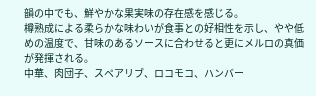韻の中でも、鮮やかな果実味の存在感を感じる。
樽熟成による柔らかな味わいが食事との好相性を示し、やや低めの温度で、甘味のあるソースに合わせると更にメルロの真価が発揮される。
中華、肉団子、スペアリブ、ロコモコ、ハンバー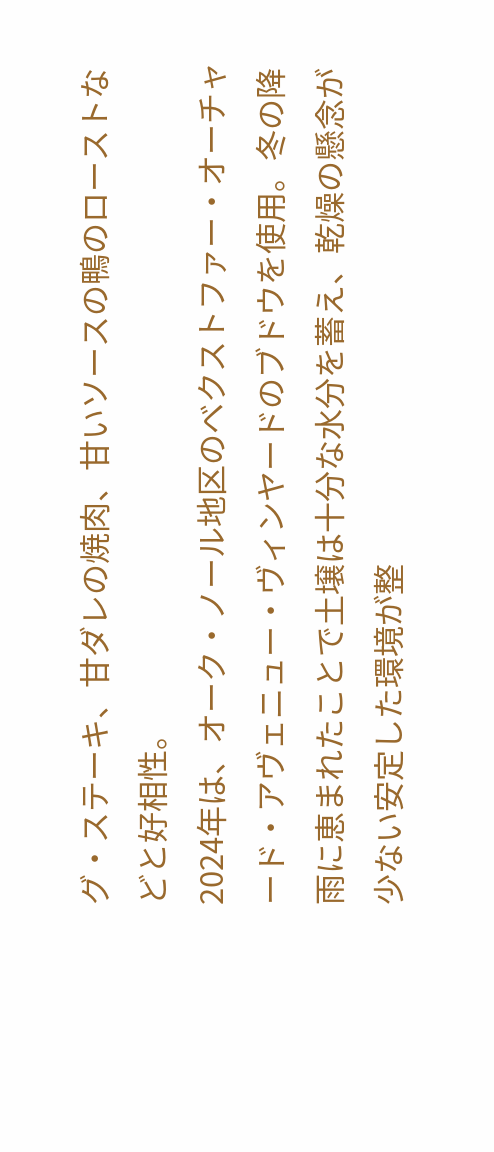グ・ステーキ、甘ダレの焼肉、甘いソースの鴨のローストなどと好相性。
2024年は、オーク・ノール地区のベクストファー・オーチャード・アヴェニュー・ヴィンヤードのブドウを使用。冬の降雨に恵まれたことで土壌は十分な水分を蓄え、乾燥の懸念が少ない安定した環境が整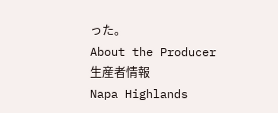った。
About the Producer
生産者情報
Napa Highlands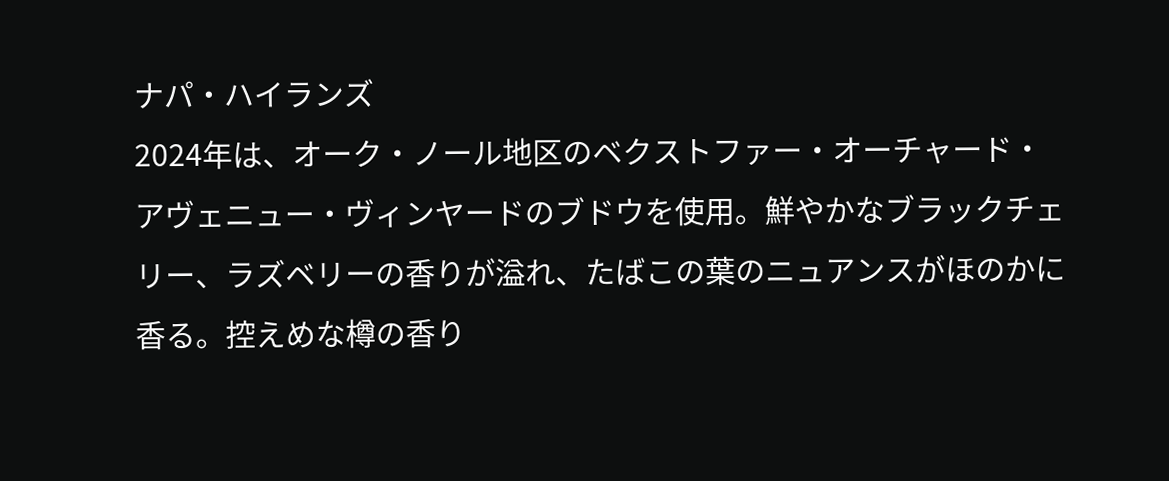ナパ・ハイランズ
2024年は、オーク・ノール地区のベクストファー・オーチャード・アヴェニュー・ヴィンヤードのブドウを使用。鮮やかなブラックチェリー、ラズベリーの香りが溢れ、たばこの葉のニュアンスがほのかに香る。控えめな樽の香り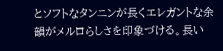とソフトなタンニンが長くエレガントな余韻がメルロらしさを印象づける。長い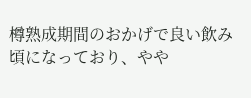樽熟成期間のおかげで良い飲み頃になっており、やや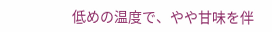低めの温度で、やや甘味を伴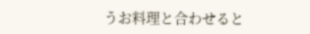うお料理と合わせると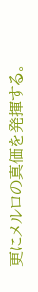更にメルロの真価を発揮する。